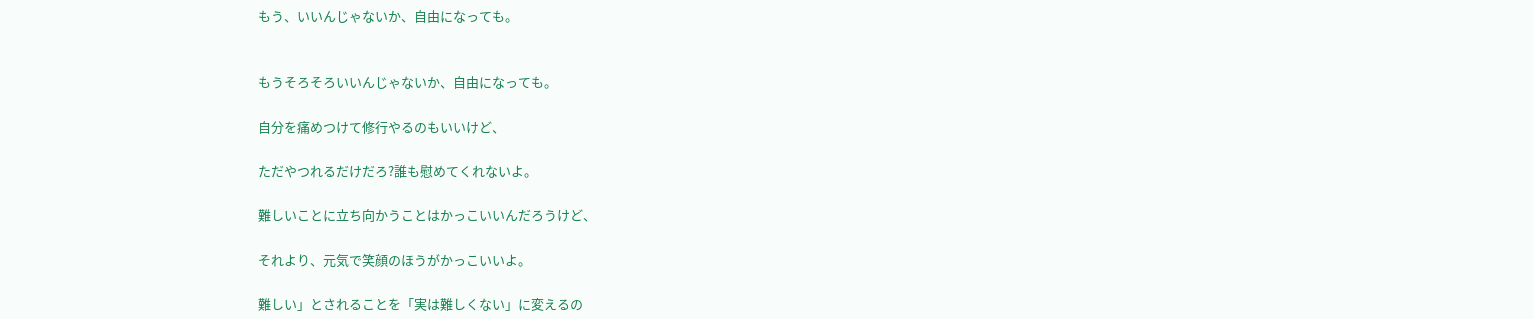もう、いいんじゃないか、自由になっても。


もうそろそろいいんじゃないか、自由になっても。

自分を痛めつけて修行やるのもいいけど、

ただやつれるだけだろ?誰も慰めてくれないよ。

難しいことに立ち向かうことはかっこいいんだろうけど、

それより、元気で笑顔のほうがかっこいいよ。

難しい」とされることを「実は難しくない」に変えるの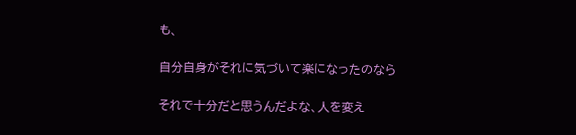も、

自分自身がそれに気づいて楽になったのなら

それで十分だと思うんだよな、人を変え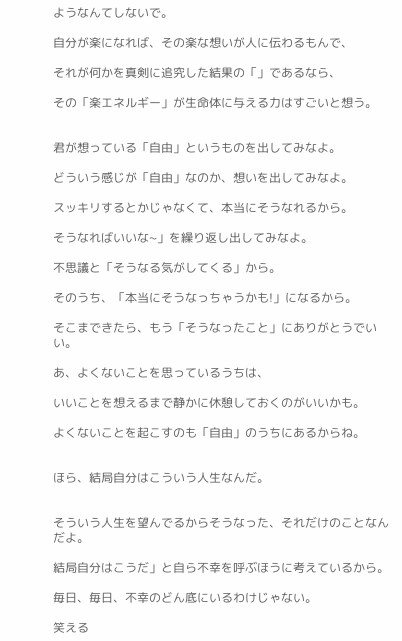ようなんてしないで。

自分が楽になれば、その楽な想いが人に伝わるもんで、

それが何かを真剣に追究した結果の「」であるなら、

その「楽エネルギー」が生命体に与える力はすごいと想う。


君が想っている「自由」というものを出してみなよ。

どういう感じが「自由」なのか、想いを出してみなよ。

スッキリするとかじゃなくて、本当にそうなれるから。

そうなればいいな~」を繰り返し出してみなよ。

不思議と「そうなる気がしてくる」から。

そのうち、「本当にそうなっちゃうかも!」になるから。

そこまできたら、もう「そうなったこと」にありがとうでいい。

あ、よくないことを思っているうちは、

いいことを想えるまで静かに休憩しておくのがいいかも。

よくないことを起こすのも「自由」のうちにあるからね。


ほら、結局自分はこういう人生なんだ。


そういう人生を望んでるからそうなった、それだけのことなんだよ。

結局自分はこうだ」と自ら不幸を呼ぶほうに考えているから。

毎日、毎日、不幸のどん底にいるわけじゃない。

笑える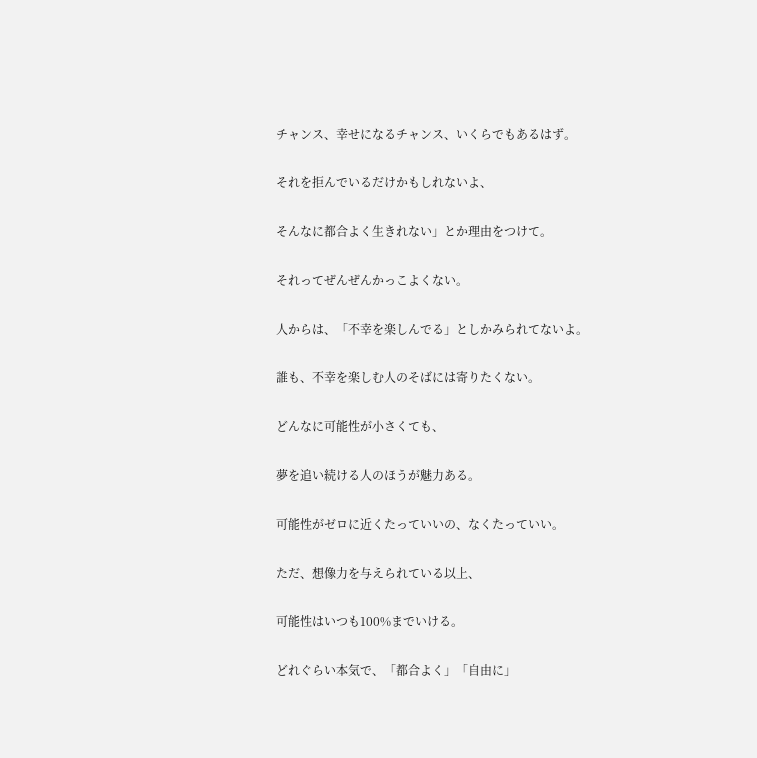チャンス、幸せになるチャンス、いくらでもあるはず。

それを拒んでいるだけかもしれないよ、

そんなに都合よく生きれない」とか理由をつけて。

それってぜんぜんかっこよくない。

人からは、「不幸を楽しんでる」としかみられてないよ。

誰も、不幸を楽しむ人のそばには寄りたくない。

どんなに可能性が小さくても、

夢を追い続ける人のほうが魅力ある。

可能性がゼロに近くたっていいの、なくたっていい。

ただ、想像力を与えられている以上、

可能性はいつも100%までいける。

どれぐらい本気で、「都合よく」「自由に」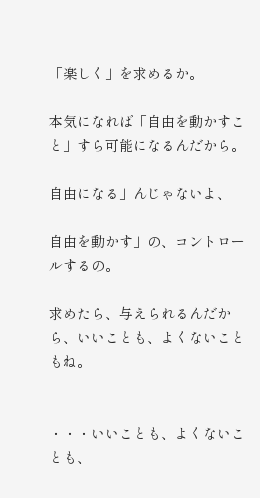「楽しく」を求めるか。

本気になれば「自由を動かすこと」すら可能になるんだから。

自由になる」んじゃないよ、

自由を動かす」の、コントロールするの。

求めたら、与えられるんだから、いいことも、よくないこともね。


・・・いいことも、よくないことも、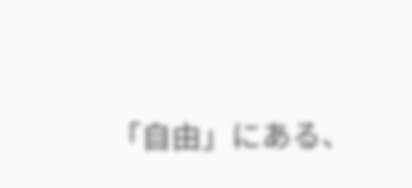「自由」にある、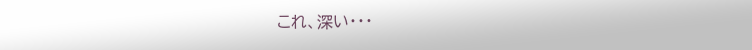これ、深い・・・